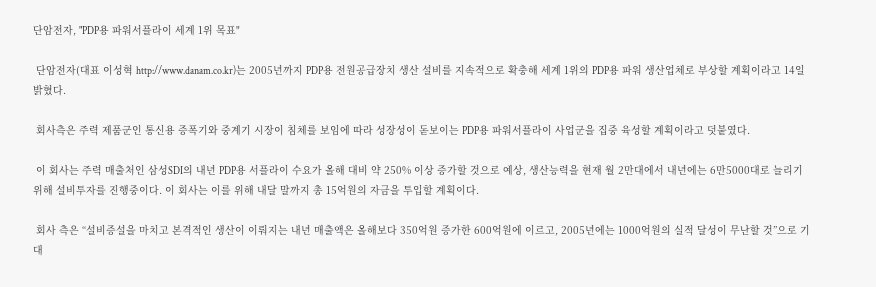단암전자, "PDP용 파워서플라이 세계 1위 목표"

 단암전자(대표 이성혁 http://www.danam.co.kr)는 2005년까지 PDP용 전원공급장치 생산 설비를 지속적으로 확충해 세계 1위의 PDP용 파워 생산업체로 부상할 계획이라고 14일 밝혔다.

 회사측은 주력 제품군인 통신용 증폭기와 중계기 시장이 침체를 보임에 따라 성장성이 돋보이는 PDP용 파워서플라이 사업군을 집중 육성할 계획이라고 덧붙였다.

 이 회사는 주력 매출처인 삼성SDI의 내년 PDP용 서플라이 수요가 올해 대비 약 250% 이상 증가할 것으로 예상, 생산능력을 현재 월 2만대에서 내년에는 6만5000대로 늘리기 위해 설비투자를 진행중이다. 이 회사는 이를 위해 내달 말까지 총 15억원의 자금을 투입할 계획이다.

 회사 측은 “설비증설을 마치고 본격적인 생산이 이뤄지는 내년 매출액은 올해보다 350억원 증가한 600억원에 이르고, 2005년에는 1000억원의 실적 달성이 무난할 것”으로 기대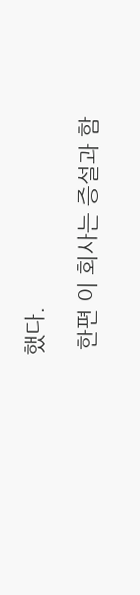했다.

 한편 이 회사는 증설과 함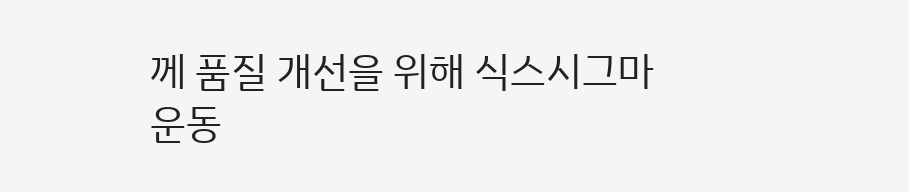께 품질 개선을 위해 식스시그마 운동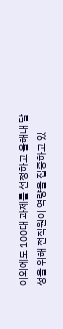이외에도 100대 과제를 선정하고 올해내 달성을 위해 전직원이 역량을 집중하고 있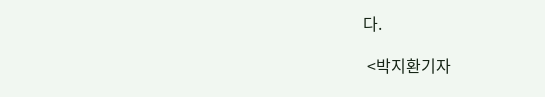다.

 <박지환기자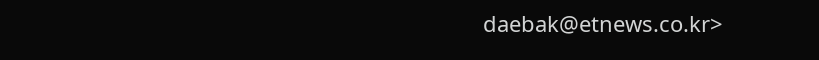daebak@etnews.co.kr>